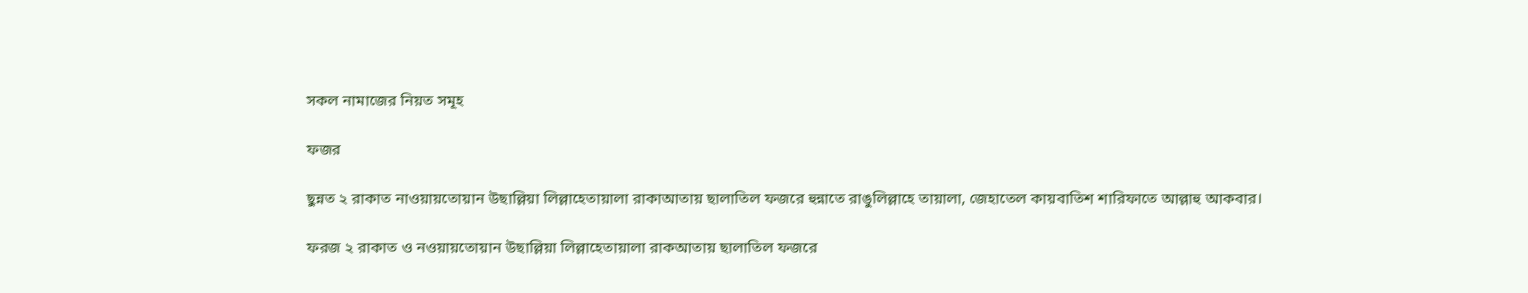সকল নামাজের নিয়ত সমূহ

ফজর

ছুন্নত ২ রাকাত নাওয়ায়তোয়ান উছাল্লিয়া লিল্লাহেতায়ালা রাকাআতায় ছালাতিল ফজরে হুন্নাতে রাঙুলিল্লাহে তায়ালা, জেহাতেল কায়বাতিশ শারিফাতে আল্লাহু আকবার।

ফরজ ২ রাকাত ও নওয়ায়তোয়ান উছাল্লিয়া লিল্লাহেতায়ালা রাকআতায় ছালাতিল ফজরে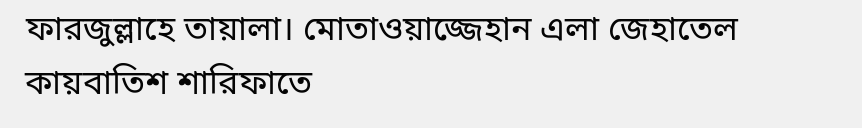ফারজুল্লাহে তায়ালা। মোতাওয়াজ্জেহান এলা জেহাতেল কায়বাতিশ শারিফাতে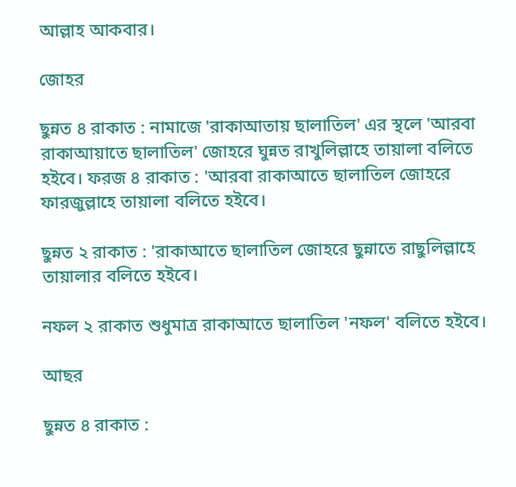আল্লাহ আকবার।

জোহর

ছুন্নত ৪ রাকাত : নামাজে 'রাকাআতায় ছালাতিল' এর স্থলে 'আরবা রাকাআয়াতে ছালাতিল' জোহরে ঘুন্নত রাখুলিল্লাহে তায়ালা বলিতে হইবে। ফরজ ৪ রাকাত : 'আরবা রাকাআতে ছালাতিল জোহরে ফারজুল্লাহে তায়ালা বলিতে হইবে।

ছুন্নত ২ রাকাত : 'রাকাআতে ছালাতিল জোহরে ছুন্নাতে রাছুলিল্লাহে তায়ালার বলিতে হইবে।

নফল ২ রাকাত শুধুমাত্র রাকাআতে ছালাতিল 'নফল' বলিতে হইবে।

আছর

ছুন্নত ৪ রাকাত :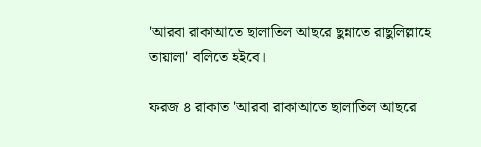'আরবা রাকাআতে ছালাতিল আছরে ছুন্নাতে রাছুলিল্লাহে তায়ালা' বলিতে হইবে।

ফরজ ৪ রাকাত 'আরবা রাকাআতে ছালাতিল আছরে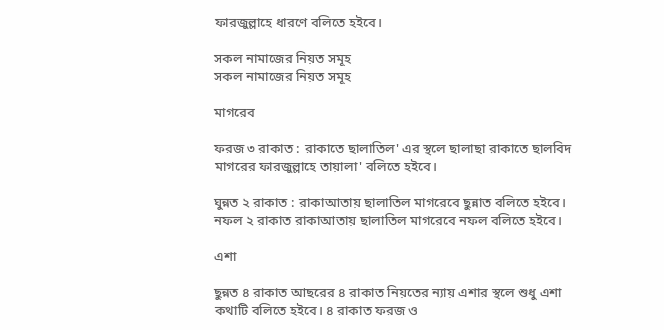ফারজুল্লাহে ধারণে বলিতে হইবে।

সকল নামাজের নিয়ত সমূহ
সকল নামাজের নিয়ত সমূহ

মাগরেব

ফরজ ৩ রাকাত : রাকাতে ছালাতিল' এর স্থলে ছালাছা রাকাতে ছালবিদ মাগরের ফারজুল্লাহে তায়ালা' বলিতে হইবে।

ঘুন্নত ২ রাকাত : রাকাআতায় ছালাতিল মাগরেবে ছুন্নাত বলিতে হইবে। নফল ২ রাকাত রাকাআতায় ছালাতিল মাগরেবে নফল বলিতে হইবে।

এশা

ছুন্নত ৪ রাকাত আছরের ৪ রাকাত নিয়তের ন্যায় এশার স্থলে শুধু এশা কথাটি বলিতে হইবে। ৪ রাকাত ফরজ ও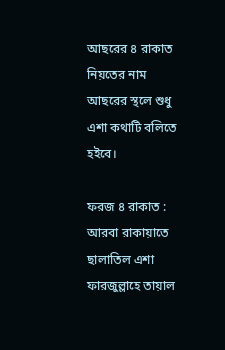আছরের ৪ রাকাত নিয়তের নাম আছরের স্থলে শুধু এশা কথাটি বলিতে হইবে।

ফরজ ৪ রাকাত : আরবা রাকায়াতে ছালাতিল এশা ফারজুল্লাহে তায়াল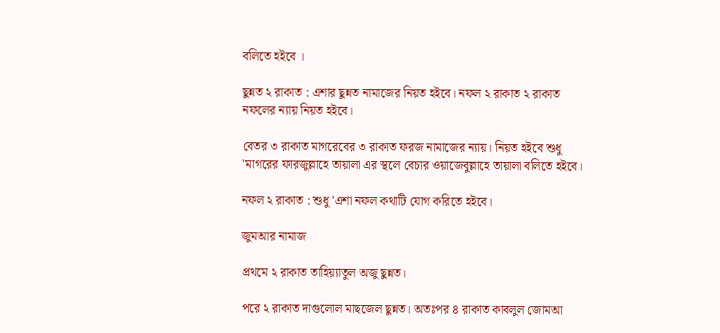বলিতে হইবে ।

ছুন্নত ২ রাকাত : এশার ছুন্নত নামাজের নিয়ত হইবে। নফল ২ রাকাত ২ রাকাত নফলের ন্যায় নিয়ত হইবে।

বেতর ৩ রাকাত মাগরেবের ৩ রাকাত ফরজ নামাজের ন্যায়। নিয়ত হইবে শুধু 'মাগরের ফারজুল্লাহে তায়ালা এর স্থলে বেচার ওয়াজেবুল্লাহে তায়ালা বলিতে হইবে।

নফল ২ রাকাত : শুধু 'এশা নফল কথাটি যোগ করিতে হইবে।

জুমআর নামাজ

প্রথমে ২ রাকাত তাহিয়্যাতুল অজু ছুন্নত।

পরে ২ রাকাত দাগুলোল মাছজেল ছুন্নত। অতঃপর ৪ রাকাত কাবলুল জোমআ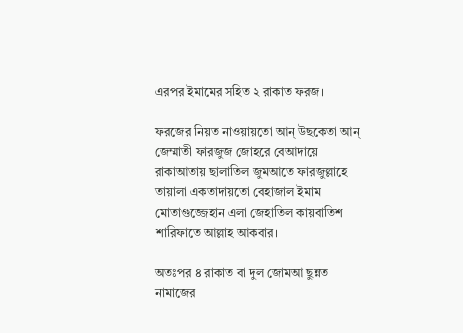এরপর ইমামের সহিত ২ রাকাত ফরজ।

ফরজের নিয়ত নাওয়ায়তো আন্ উছকেতা আন্ জেম্মাতী ফারজুজ জোহরে বেআদায়ে রাকাআতায় ছালাতিল জুমআতে ফারজুল্লাহে তায়ালা একতাদায়তো বেহাজাল ইমাম মোতাগুজ্জেহান এলা জেহাতিল কায়বাতিশ শারিফাতে আল্লাহ আকবার।

অতঃপর ৪ রাকাত বা দুল জোমআ ছুন্নত নামাজের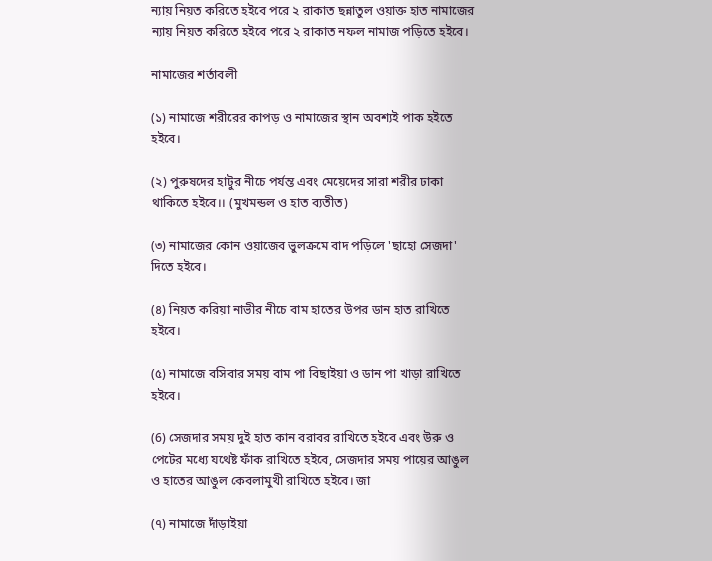ন্যায় নিয়ত করিতে হইবে পরে ২ রাকাত ছন্নাতুল ওয়াক্ত হাত নামাজের ন্যায় নিয়ত করিতে হইবে পরে ২ রাকাত নফল নামাজ পড়িতে হইবে।

নামাজের শর্তাবলী

(১) নামাজে শরীরের কাপড় ও নামাজের স্থান অবশ্যই পাক হইতে হইবে।

(২) পুরুষদের হাটুর নীচে পর্যন্ত এবং মেয়েদের সারা শরীর ঢাকা থাকিতে হইবে।। (মুখমন্ডল ও হাত ব্যতীত)

(৩) নামাজের কোন ওয়াজেব ভুলক্রমে বাদ পড়িলে 'ছাহো সেজদা' দিতে হইবে।

(৪) নিয়ত করিয়া নাভীর নীচে বাম হাতের উপর ডান হাত রাখিতে হইবে।

(৫) নামাজে বসিবার সময় বাম পা বিছাইয়া ও ডান পা খাড়া রাখিতে হইবে।

(6) সেজদার সময় দুই হাত কান বরাবর রাখিতে হইবে এবং উরু ও পেটের মধ্যে যথেষ্ট ফাঁক রাখিতে হইবে, সেজদার সময় পায়ের আঙুল ও হাতের আঙুল কেবলামুখী রাখিতে হইবে। জা

(৭) নামাজে দাঁড়াইয়া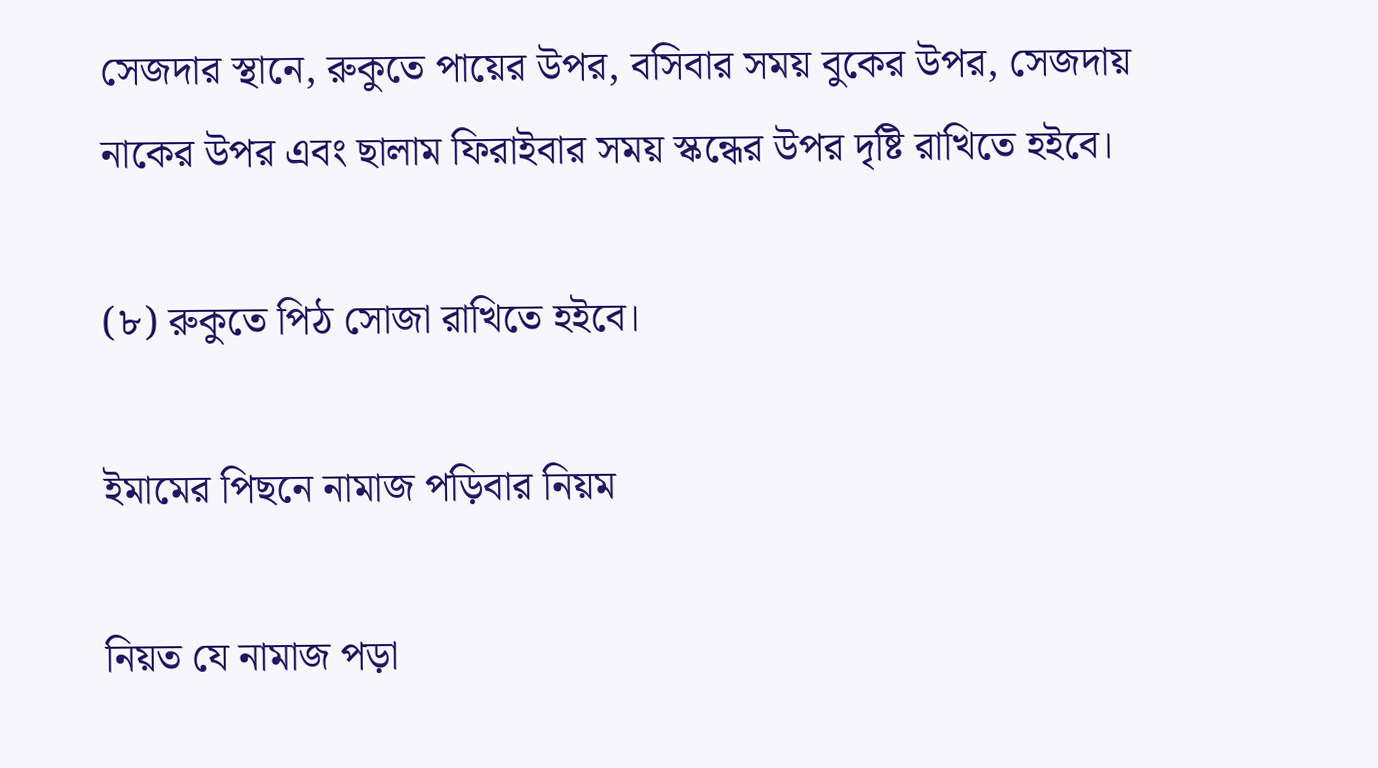সেজদার স্থানে, রুকুতে পায়ের উপর, বসিবার সময় বুকের উপর, সেজদায় নাকের উপর এবং ছালাম ফিরাইবার সময় স্কন্ধের উপর দৃষ্টি রাখিতে হইবে।

(৮) রুকুতে পিঠ সোজা রাখিতে হইবে।

ইমামের পিছনে নামাজ পড়িবার নিয়ম

নিয়ত যে নামাজ পড়া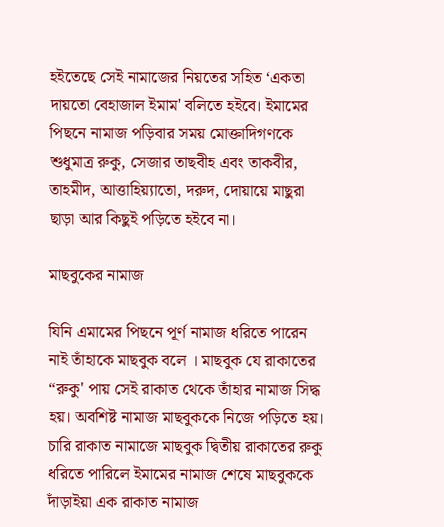হইতেছে সেই নামাজের নিয়তের সহিত ‘একতা দায়তো বেহাজাল ইমাম' বলিতে হইবে। ইমামের পিছনে নামাজ পড়িবার সময় মোক্তাদিগণকে শুধুমাত্র রুকু, সেজার তাছবীহ এবং তাকবীর, তাহমীদ, আত্তাহিয়্যাতো, দরুদ, দোয়ায়ে মাছুরা ছাড়া আর কিছুই পড়িতে হইবে না।

মাছবুকের নামাজ

যিনি এমামের পিছনে পূর্ণ নামাজ ধরিতে পারেন নাই তাঁহাকে মাছবুক বলে । মাছবুক যে রাকাতের “রুকু' পায় সেই রাকাত থেকে তাঁহার নামাজ সিদ্ধ হয়। অবশিষ্ট নামাজ মাছবুককে নিজে পড়িতে হয়। চারি রাকাত নামাজে মাছবুক দ্বিতীয় রাকাতের রুকু ধরিতে পারিলে ইমামের নামাজ শেষে মাছবুককে দাঁড়াইয়া এক রাকাত নামাজ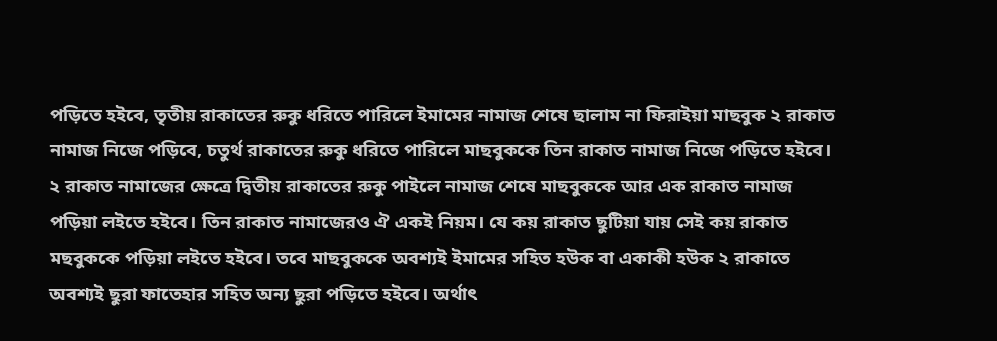পড়িতে হইবে, তৃতীয় রাকাতের রুকু ধরিতে পারিলে ইমামের নামাজ শেষে ছালাম না ফিরাইয়া মাছবুক ২ রাকাত নামাজ নিজে পড়িবে, চতুর্থ রাকাতের রুকু ধরিতে পারিলে মাছবুককে তিন রাকাত নামাজ নিজে পড়িতে হইবে। ২ রাকাত নামাজের ক্ষেত্রে দ্বিতীয় রাকাতের রুকু পাইলে নামাজ শেষে মাছবুককে আর এক রাকাত নামাজ পড়িয়া লইতে হইবে। তিন রাকাত নামাজেরও ঐ একই নিয়ম। যে কয় রাকাত ছুটিয়া যায় সেই কয় রাকাত মছবুককে পড়িয়া লইতে হইবে। তবে মাছবুককে অবশ্যই ইমামের সহিত হউক বা একাকী হউক ২ রাকাতে অবশ্যই ছুরা ফাতেহার সহিত অন্য ছুরা পড়িতে হইবে। অর্থাৎ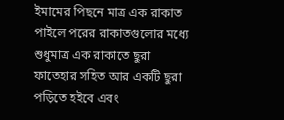ইমামের পিছনে মাত্র এক রাকাত পাইলে পরের রাকাতগুলোর মধ্যে শুধুমাত্র এক রাকাতে ছুরা ফাতেহার সহিত আর একটি ছুরা পড়িতে হইবে এবং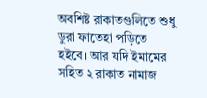অবশিষ্ট রাকাতগুলিতে শুধু ডুরা ফাতেহা পড়িতে হইবে। আর যদি ইমামের সহিত ২ রাকাত নামাজ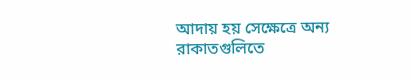আদায় হয় সেক্ষেত্রে অন্য রাকাতগুলিতে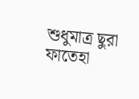শুধুমাত্র ছুরা ফাতেহা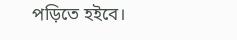পড়িতে হইবে।